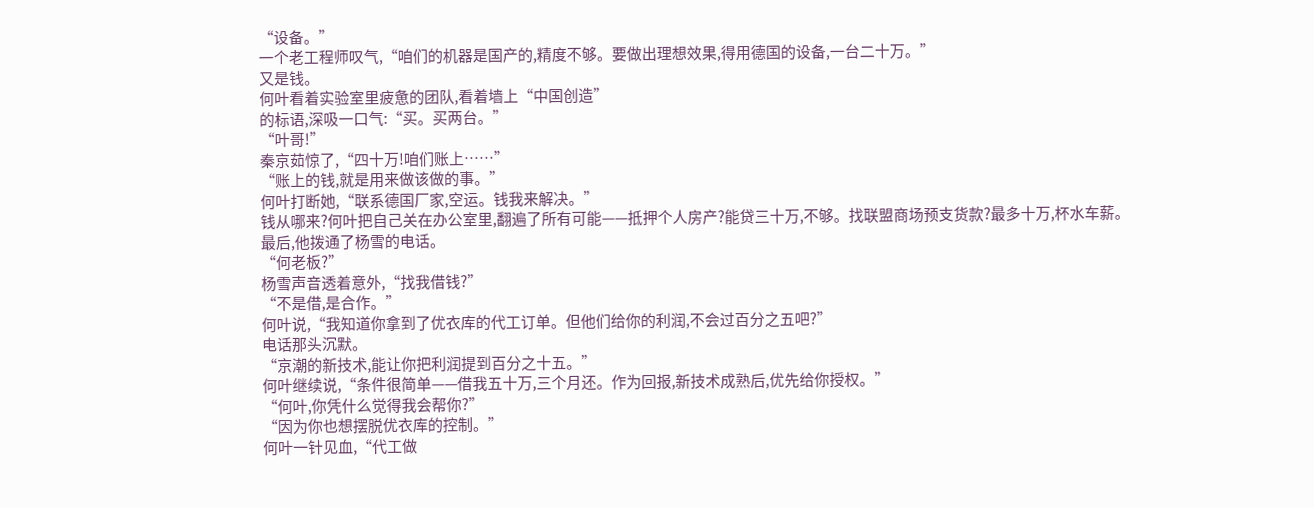“设备。”
一个老工程师叹气,“咱们的机器是国产的,精度不够。要做出理想效果,得用德国的设备,一台二十万。”
又是钱。
何叶看着实验室里疲惫的团队,看着墙上“中国创造”
的标语,深吸一口气:“买。买两台。”
“叶哥!”
秦京茹惊了,“四十万!咱们账上……”
“账上的钱,就是用来做该做的事。”
何叶打断她,“联系德国厂家,空运。钱我来解决。”
钱从哪来?何叶把自己关在办公室里,翻遍了所有可能——抵押个人房产?能贷三十万,不够。找联盟商场预支货款?最多十万,杯水车薪。
最后,他拨通了杨雪的电话。
“何老板?”
杨雪声音透着意外,“找我借钱?”
“不是借,是合作。”
何叶说,“我知道你拿到了优衣库的代工订单。但他们给你的利润,不会过百分之五吧?”
电话那头沉默。
“京潮的新技术,能让你把利润提到百分之十五。”
何叶继续说,“条件很简单——借我五十万,三个月还。作为回报,新技术成熟后,优先给你授权。”
“何叶,你凭什么觉得我会帮你?”
“因为你也想摆脱优衣库的控制。”
何叶一针见血,“代工做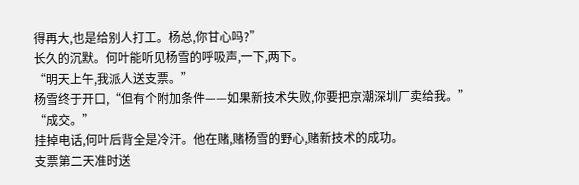得再大,也是给别人打工。杨总,你甘心吗?”
长久的沉默。何叶能听见杨雪的呼吸声,一下,两下。
“明天上午,我派人送支票。”
杨雪终于开口,“但有个附加条件——如果新技术失败,你要把京潮深圳厂卖给我。”
“成交。”
挂掉电话,何叶后背全是冷汗。他在赌,赌杨雪的野心,赌新技术的成功。
支票第二天准时送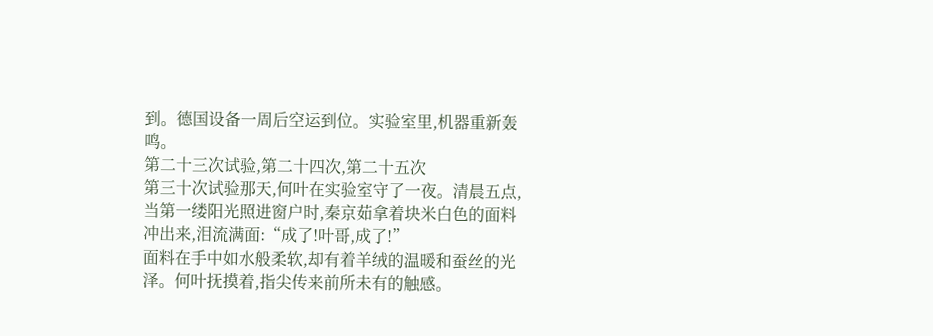到。德国设备一周后空运到位。实验室里,机器重新轰鸣。
第二十三次试验,第二十四次,第二十五次
第三十次试验那天,何叶在实验室守了一夜。清晨五点,当第一缕阳光照进窗户时,秦京茹拿着块米白色的面料冲出来,泪流满面:“成了!叶哥,成了!”
面料在手中如水般柔软,却有着羊绒的温暖和蚕丝的光泽。何叶抚摸着,指尖传来前所未有的触感。